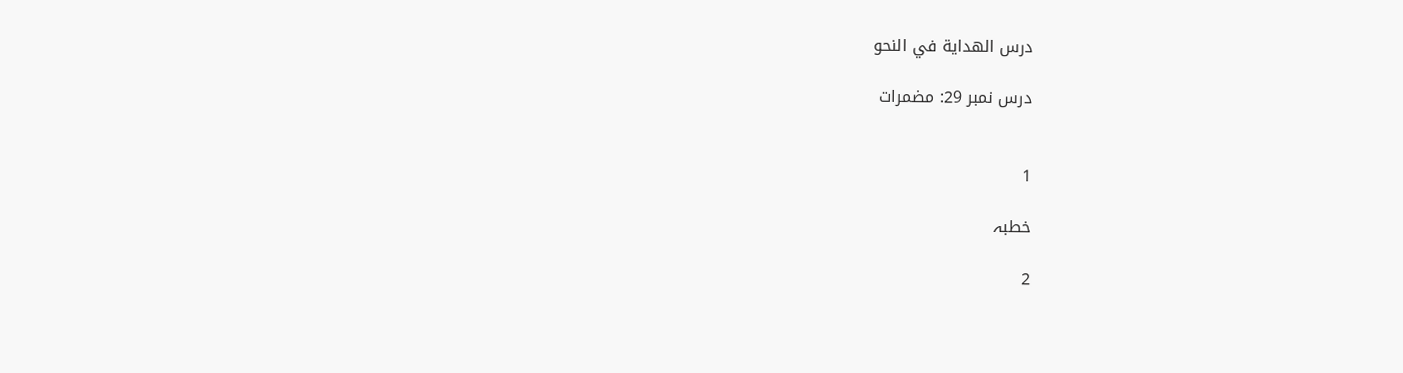درس الهدایة في النحو

درس نمبر 29: مضمرات


1

خطبہ

2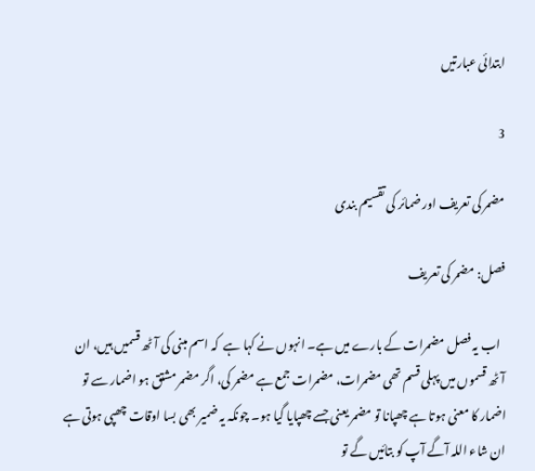ابتدائی عبارتیں

3

مضمر کی تعریف اور ضمائر کی تقسیم بندی

فصل: مضمر کی تعریف

  اب یہ فصل مضمرات کے بارے میں ہے۔ انہوں نے کہا ہے  کہ اسم مبنی کی آٹھ قسمیں ہیں، ان آٹھ قسموں میں پہلی قسم تھی مضمرات، مضمرات جمع ہے مضمر کی، اگر مضمر مشتق ہو اضمار سے تو اضمار کا معنی ہوتا ہے چھپانا تو مضمر یعنی جسے چھپایا گیا ہو۔ چونکہ یہ ضمیر بھی بسا اوقات چھپی ہوتی ہے ان شاء اللہ آگے آپ کو بتائیں گے تو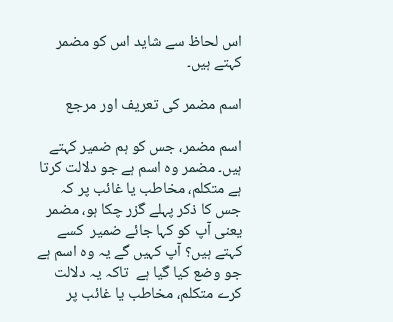اس لحاظ سے شاید اس کو مضمر کہتے ہیں۔

اسم مضمر کی تعریف اور مرجع

اسم مضمر، جس کو ہم ضمیر کہتے ہیں۔ مضمر وہ اسم ہے جو دلالت کرتا ہے متکلم، مخاطب یا غائب پر کہ جس کا ذکر پہلے گزر چکا ہو، مضمر یعنی آپ کو کہا جائے ضمیر  کسے کہتے ہیں؟ آپ کہیں گے یہ وہ اسم ہے جو وضع کیا گیا ہے  تاکہ یہ دلالت کرے متکلم، مخاطب یا غائب پر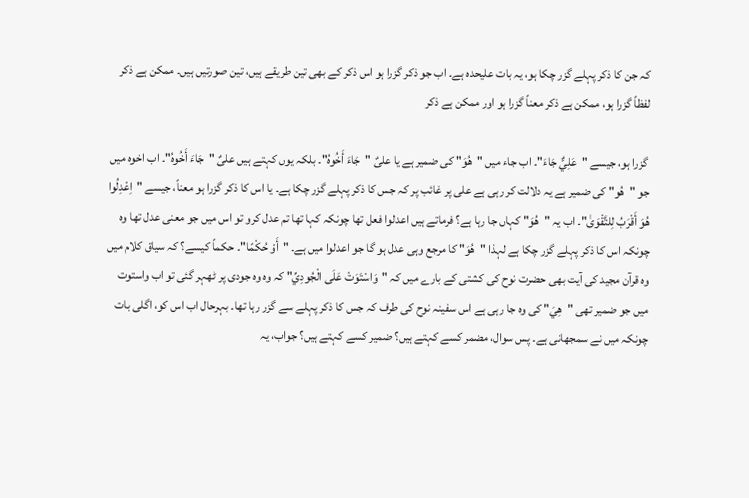کہ جن کا ذکر پہلے گزر چکا ہو، یہ بات علیحدہ ہے۔ اب جو ذکر گزرا ہو اس ذکر کے بھی تین طریقے ہیں، تین صورتیں ہیں۔ ممکن ہے ذکر لفظاً گزرا ہو، ممکن ہے ذکر معناً گزرا ہو اور ممکن ہے ذکر

 گزرا ہو، جیسے "عَلِيٌّ جَاءَ"۔ اب جاء میں "هُوَ" کی ضمیر ہے یا علیٌ "جَاءَ أَخُوهُ"۔ بلکہ یوں کہتے ہیں علیٌ "جَاءَ أَخُوهُ"۔ اب اخوہ میں جو "هُو" کی ضمیر ہے یہ دلالت کر رہی ہے علی پر غائب پر کہ جس کا ذکر پہلے گزر چکا ہے۔ یا اس کا ذکر گزرا ہو معناً، جیسے "اِعْدِلُوا هُوَ أَقْرَبُ لِلتَّقْوَىٰ"۔ اب یہ "هُوَ" کہاں جا رہا ہے؟ فرماتے ہیں اعدلوا فعل تھا چونکہ کہا تھا تم عدل کرو تو اس میں جو معنی عدل تھا وہ چونکہ اس کا ذکر پہلے گزر چکا ہے لہذا "هُوَ" کا مرجع وہی عدل ہو گا جو اعدلوا میں ہے۔ "أَوْ حُكْمًا"۔ حکماً کیسے؟ کہ سیاق کلام میں وہ قرآن مجید کی آیت بھی حضرت نوح کی کشتی کے بارے میں کہ "وَاسْتَوَتْ عَلَى الْجُودِيِّ" کہ وہ وہ جودی پر ٹھہر گئی تو اب واستوت میں جو ضمیر تھی "هِيَ" کی وہ جا رہی ہے اس سفینہ نوح کی طرف کہ جس کا ذکر پہلے سے گزر رہا تھا۔ بہرحال اب اس کو، اگلی بات چونکہ میں نے سمجھانی ہے۔ پس سوال، مضمر کسے کہتے ہیں؟ ضمیر کسے کہتے ہیں؟ جواب، یہ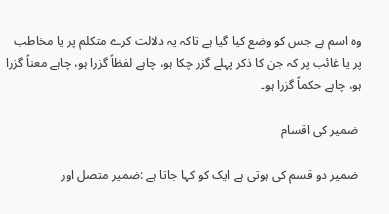وہ اسم ہے جس کو وضع کیا گیا ہے تاکہ یہ دلالت کرے متکلم پر یا مخاطب پر یا غائب پر کہ جن کا ذکر پہلے گزر چکا ہو، چاہے لفظاً گزرا ہو، چاہے معناً گزرا ہو، چاہے حکماً گزرا ہو۔

 ضمیر کی اقسام

 ضمیر دو قسم کی ہوتی ہے ایک کو کہا جاتا ہے :ضمیر متصل اور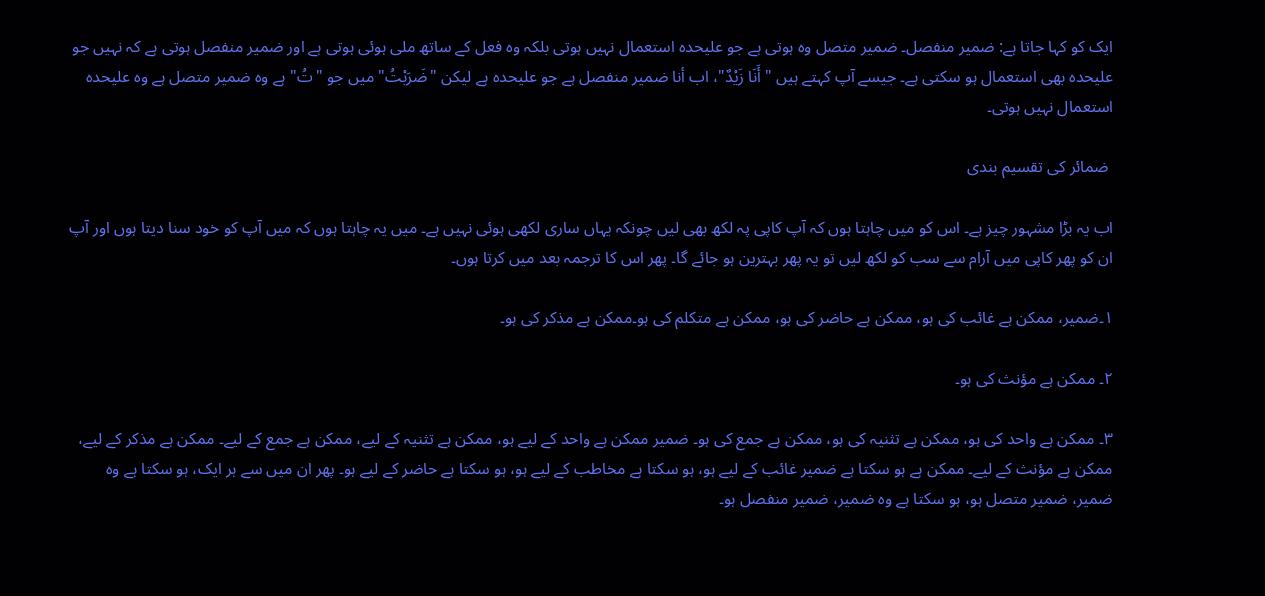ایک کو کہا جاتا ہے: ضمیر منفصل۔ ضمیر متصل وہ ہوتی ہے جو علیحدہ استعمال نہیں ہوتی بلکہ وہ فعل کے ساتھ ملی ہوئی ہوتی ہے اور ضمیر منفصل ہوتی ہے کہ نہیں جو علیحدہ بھی استعمال ہو سکتی ہے۔ جیسے آپ کہتے ہیں "أَنَا زَيْدٌ"، اب أنا ضمیر منفصل ہے جو علیحدہ ہے لیکن "ضَرَبْتُ" میں جو "تُ" ہے وہ ضمیر متصل ہے وہ علیحدہ استعمال نہیں ہوتی۔

 ضمائر کی تقسیم بندی

اب یہ بڑا مشہور چیز ہے۔ اس کو میں چاہتا ہوں کہ آپ کاپی پہ لکھ بھی لیں چونکہ یہاں ساری لکھی ہوئی نہیں ہے۔ میں یہ چاہتا ہوں کہ میں آپ کو خود سنا دیتا ہوں اور آپ ان کو پھر کاپی میں آرام سے سب کو لکھ لیں تو یہ پھر بہترین ہو جائے گا۔ پھر اس کا ترجمہ بعد میں کرتا ہوں۔

۱۔ضمیر، ممکن ہے غائب کی ہو، ممکن ہے حاضر کی ہو، ممکن ہے متکلم کی ہو۔ممکن ہے مذکر کی ہو۔

۲۔ ممکن ہے مؤنث کی ہو۔

۳۔ ممکن ہے واحد کی ہو، ممکن ہے تثنیہ کی ہو، ممکن ہے جمع کی ہو۔ ضمیر ممکن ہے واحد کے لیے ہو، ممکن ہے تثنیہ کے لیے، ممکن ہے جمع کے لیے۔ ممکن ہے مذکر کے لیے، ممکن ہے مؤنث کے لیے۔ ممکن ہے ہو سکتا ہے ضمیر غائب کے لیے ہو، ہو سکتا ہے مخاطب کے لیے ہو، ہو سکتا ہے حاضر کے لیے ہو۔ پھر ان میں سے ہر ایک، ہو سکتا ہے وہ ضمیر، ضمیر متصل ہو، ہو سکتا ہے وہ ضمیر، ضمیر منفصل ہو۔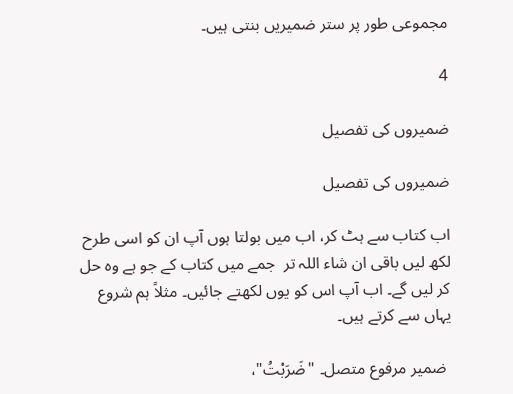مجموعی طور پر ستر ضمیریں بنتی ہیں۔

4

ضمیروں کی تفصیل

ضمیروں کی تفصیل

اب کتاب سے ہٹ کر، اب میں بولتا ہوں آپ ان کو اسی طرح لکھ لیں باقی ان شاء اللہ تر  جمے میں کتاب کے جو ہے وہ حل کر لیں گے۔ اب آپ اس کو یوں لکھتے جائیں۔ مثلاً ہم شروع یہاں سے کرتے ہیں۔

 ضمیر مرفوع متصل۔ "ضَرَبْتُ"،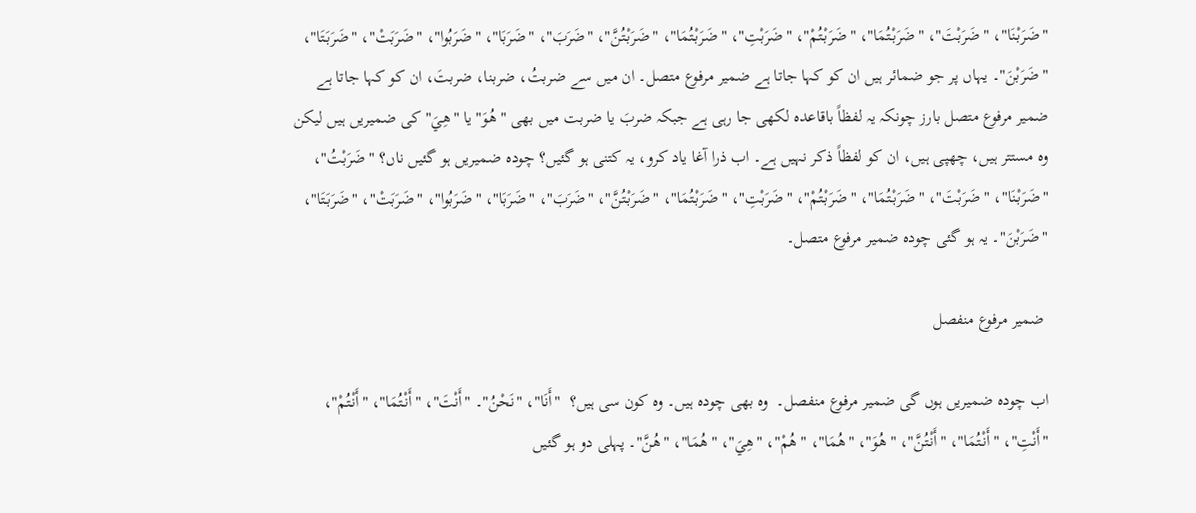"ضَرَبْنَا"، "ضَرَبْتَ"، "ضَرَبْتُمَا"، "ضَرَبْتُمْ"، "ضَرَبْتِ"، "ضَرَبْتُمَا"، "ضَرَبْتُنَّ"، "ضَرَبَ"، "ضَرَبَا"، "ضَرَبُوا"، "ضَرَبَتْ"، "ضَرَبَتَا"، "ضَرَبْنَ"۔ یہاں پر جو ضمائر ہیں ان کو کہا جاتا ہے ضمیر مرفوع متصل۔ ان میں سے ضربتُ، ضربنا، ضربتَ، ان کو کہا جاتا ہے ضمیر مرفوع متصل بارز چونکہ یہ لفظاً باقاعدہ لکھی جا رہی ہے جبکہ ضربَ یا ضربت میں بھی "هُوَ" یا "هِيَ" کی ضمیریں ہیں لیکن وہ مستتر ہیں، چھپی ہیں، ان کو لفظاً ذکر نہیں ہے۔ اب ذرا آغا یاد کرو، یہ کتنی ہو گئیں؟ چودہ ضمیریں ہو گئیں ناں؟ "ضَرَبْتُ"، "ضَرَبْنَا"، "ضَرَبْتَ"، "ضَرَبْتُمَا"، "ضَرَبْتُمْ"، "ضَرَبْتِ"، "ضَرَبْتُمَا"، "ضَرَبْتُنَّ"، "ضَرَبَ"، "ضَرَبَا"، "ضَرَبُوا"، "ضَرَبَتْ"، "ضَرَبَتَا"، "ضَرَبْنَ"۔ یہ ہو گئی چودہ ضمیر مرفوع متصل۔

 ضمیر مرفوع منفصل

اب چودہ ضمیریں ہوں گی ضمیر مرفوع منفصل۔  وہ بھی چودہ ہیں۔ وہ کون سی ہیں؟  "أَنَا"، "نَحْنُ"۔ "أَنْتَ"، "أَنْتُمَا"، "أَنْتُمْ"، "أَنْتِ"، "أَنْتُمَا"، "أَنْتُنَّ"، "هُوَ"، "هُمَا"، "هُمْ"، "هِيَ"، "هُمَا"، "هُنَّ"۔ پہلی دو ہو گئیں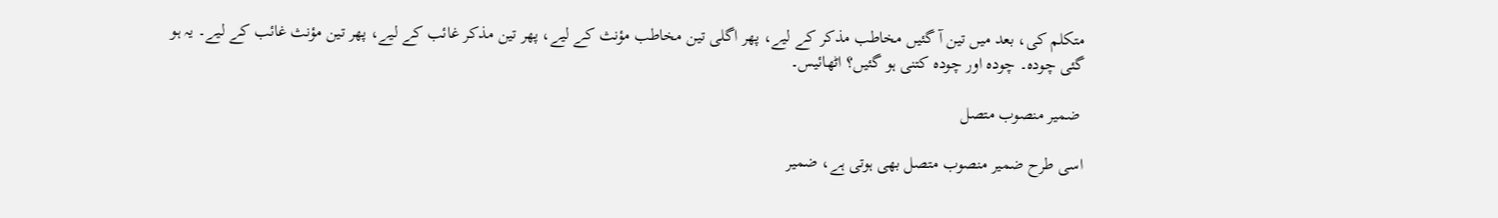متکلم کی، بعد میں تین آ گئیں مخاطب مذکر کے لیے، پھر اگلی تین مخاطب مؤنث کے لیے، پھر تین مذکر غائب کے لیے، پھر تین مؤنث غائب کے لیے۔ یہ ہو گئی چودہ۔ چودہ اور چودہ کتنی ہو گئیں؟ اٹھائیس۔

 ضمیر منصوب متصل

اسی طرح ضمیر منصوب متصل بھی ہوتی ہے، ضمیر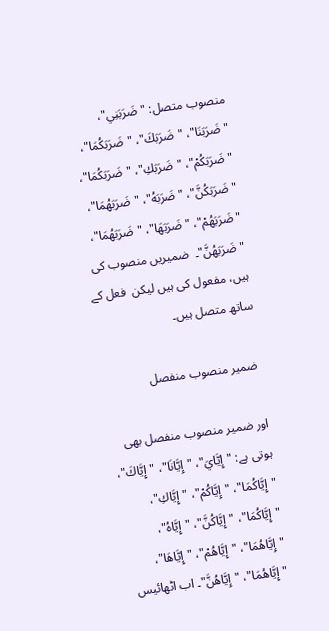منصوب متصل: "ضَرَبَنِي"، "ضَرَبَنَا"، "ضَرَبَكَ"، "ضَرَبَكُمَا"، "ضَرَبَكُمْ"، "ضَرَبَكِ"، "ضَرَبَكُمَا"، "ضَرَبَكُنَّ"، "ضَرَبَهُ"، "ضَرَبَهُمَا"، "ضَرَبَهُمْ"، "ضَرَبَهَا"، "ضَرَبَهُمَا"، "ضَرَبَهُنَّ"۔  ضمیریں منصوب کی ہیں، مفعول کی ہیں لیکن  فعل کے ساتھ متصل ہیں۔

 ضمیر منصوب منفصل

اور ضمیر منصوب منفصل بھی ہوتی ہے: "إِيَّايَ"، "إِيَّانَا"، "إِيَّاكَ"، "إِيَّاكُمَا"، "إِيَّاكُمْ"، "إِيَّاكِ"، "إِيَّاكُمَا"، "إِيَّاكُنَّ"، "إِيَّاهُ"، "إِيَّاهُمَا"، "إِيَّاهُمْ"، "إِيَّاهَا"، "إِيَّاهُمَا"، "إِيَّاهُنَّ"۔ اب اٹھائیس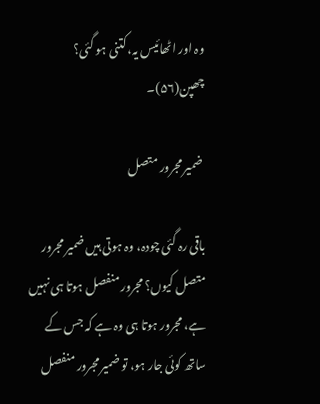وہ اور اٹھائیس یہ، کتنی ہو گئی؟ چھپن(۵۶)۔

 ضمیر مجرور متصل

باقی رہ گئی چودہ، وہ ہوتی ہیں ضمیر مجرور متصل کیوں؟ مجرور منفصل ہوتا ہی نہیں ہے، مجرور ہوتا ہی وہ ہے کہ جس کے ساتھ کوئی جار ہو، تو ضمیر مجرور منفصل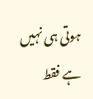ہوتی ہی نہیں ہے فقط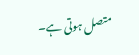متصل ہوتی ہے۔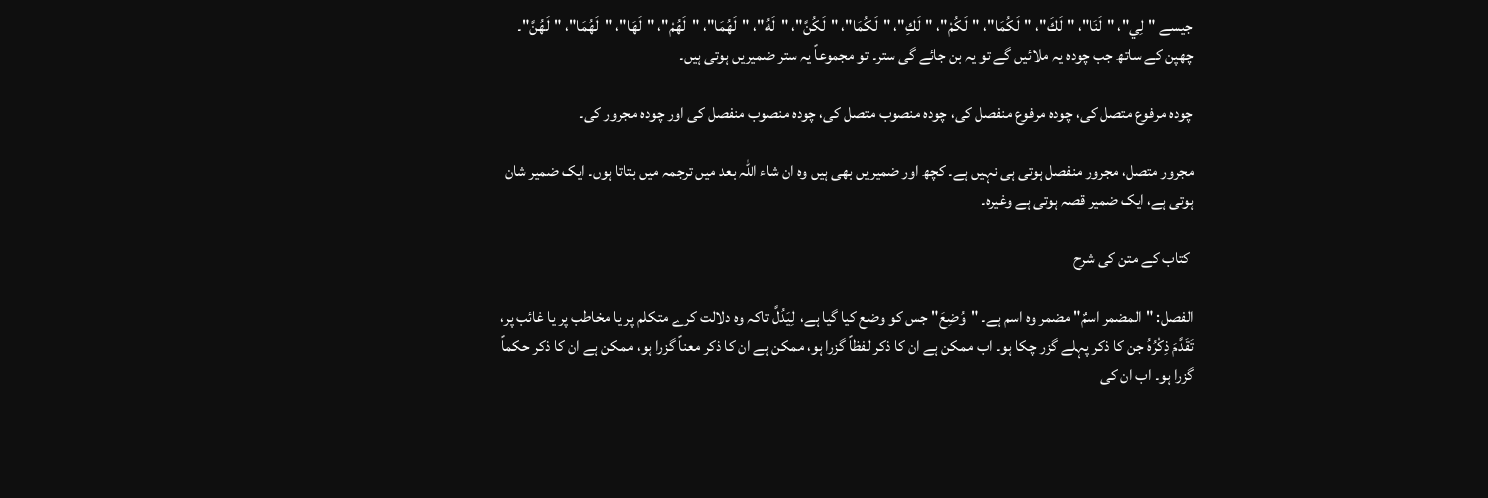جیسے "لِي"، "لَنَا"، "لَكَ"، "لَكُمَا"، "لَكُمْ"، "لَكِ"، "لَكُمَا"، "لَكُنَّ"، "لَهُ"، "لَهُمَا"، "لَهُمْ"، "لَهَا"، "لَهُمَا"، "لَهُنَّ"۔ چھپن کے ساتھ جب چودہ یہ ملائیں گے تو یہ بن جائے گی ستر۔ تو مجموعاً یہ ستر ضمیریں ہوتی ہیں۔

چودہ مرفوع متصل کی، چودہ مرفوع منفصل کی، چودہ منصوب متصل کی، چودہ منصوب منفصل کی اور چودہ مجرور کی۔

مجرور متصل، مجرور منفصل ہوتی ہی نہیں ہے۔ کچھ اور ضمیریں بھی ہیں وہ ان شاء اللہ بعد میں ترجمہ میں بتاتا ہوں۔ ایک ضمیر شان ہوتی ہے، ایک ضمیر قصہ ہوتی ہے وغیرہ۔

 کتاب کے متن کی شرح

الفصل: "المضمر اسمٌ" مضمر وہ اسم ہے۔ "وُضِعَ" جس کو وضع کیا گیا ہے،  لِيَدُلَّ تاکہ وہ دلالت کرے متکلم پر یا مخاطب پر یا غائب پر، تَقَدَّمَ ذِكْرُهُ جن کا ذکر پہلے گزر چکا ہو۔ اب ممکن ہے ان کا ذکر لفظاً گزرا ہو، ممکن ہے ان کا ذکر معناً گزرا ہو، ممکن ہے ان کا ذکر حکماً گزرا ہو۔ اب ان کی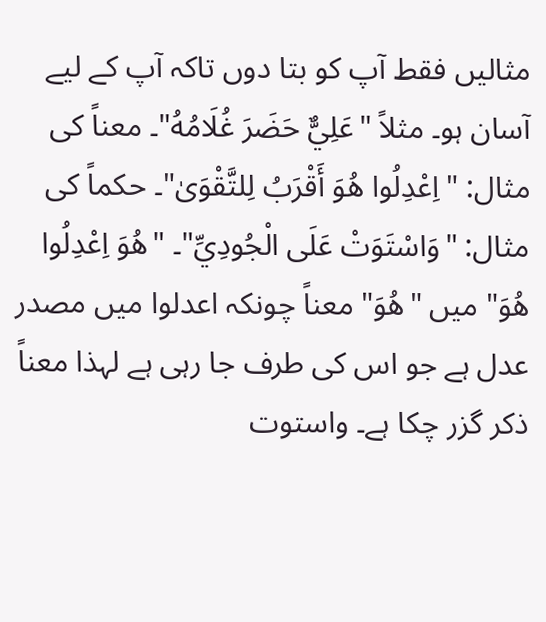مثالیں فقط آپ کو بتا دوں تاکہ آپ کے لیے آسان ہو۔ مثلاً "عَلِيٌّ حَضَرَ غُلَامُهُ"۔ معناً کی مثال: "اِعْدِلُوا هُوَ أَقْرَبُ لِلتَّقْوَىٰ"۔ حکماً کی مثال: "وَاسْتَوَتْ عَلَى الْجُودِيِّ"۔ "هُوَ اِعْدِلُوا هُوَ" میں "هُوَ" معناً چونکہ اعدلوا میں مصدر عدل ہے جو اس کی طرف جا رہی ہے لہذا معناً ذکر گزر چکا ہے۔ واستوت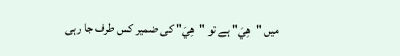میں "هِيَ" ہے تو "هِيَ" کی ضمیر کس طرف جا رہی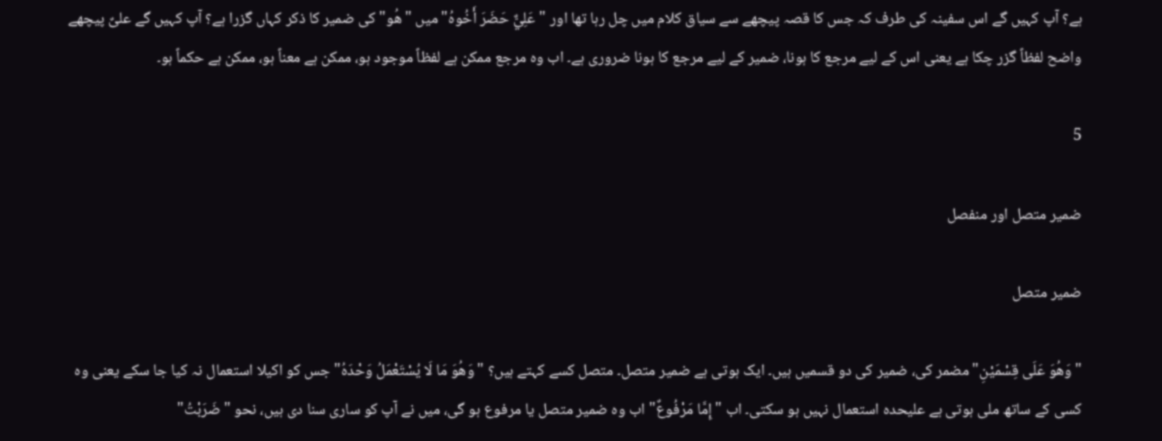ہے؟ آپ کہیں گے اس سفینہ کی طرف کہ جس کا قصہ پیچھے سے سیاق کلام میں چل رہا تھا اور "عَلِيٌّ حَضَرَ أَخُوهُ" میں "هُو" کی ضمیر کا ذکر کہاں گزرا ہے؟ آپ کہیں گے علیٌ پیچھے واضح لفظاً گزر چکا ہے یعنی اس کے لیے مرجع کا ہونا، ضمیر کے لیے مرجع کا ہونا ضروری ہے۔ اب وہ مرجع ممکن ہے لفظاً موجود ہو، ممکن ہے معناً ہو، ممکن ہے حکماً ہو۔

5

ضمیر متصل اور منفصل

ضمیر متصل

"وَهُوَ عَلَى قِسْمَيْنِ" مضمر کی، ضمیر کی دو قسمیں ہیں۔ ایک ہوتی ہے ضمیر متصل۔ متصل کسے کہتے ہیں؟ "وَهُوَ مَا لَا يُسْتَعْمَلُ وَحْدَهُ" جس کو اکیلا استعمال نہ کیا جا سکے یعنی وہ کسی کے ساتھ ملی ہوتی ہے علیحدہ استعمال نہیں ہو سکتی۔ اب "إِمَّا مَرْفُوعٌ" اب وہ ضمیر متصل یا مرفوع ہو گی، میں نے آپ کو ساری سنا دی ہیں، نحو "ضَرَبْتُ"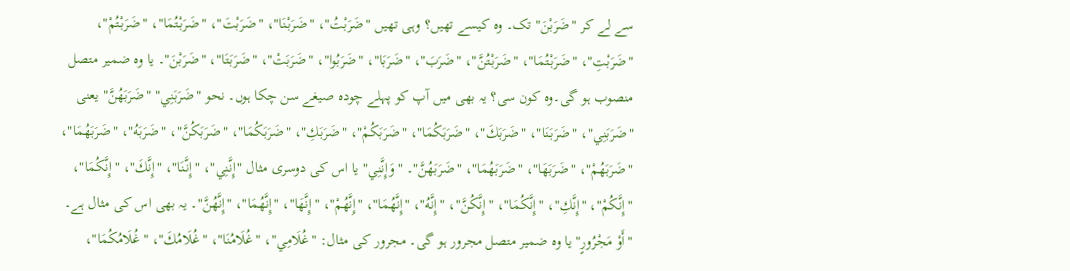سے لے کر "ضَرَبْنَ" تک۔ وہ کیسے تھیں؟ وہی تھیں "ضَرَبْتُ"، "ضَرَبْنَا"، "ضَرَبْتَ"، "ضَرَبْتُمَا"، "ضَرَبْتُمْ"، "ضَرَبْتِ"، "ضَرَبْتُمَا"، "ضَرَبْتُنَّ"، "ضَرَبَ"، "ضَرَبَا"، "ضَرَبُوا"، "ضَرَبَتْ"، "ضَرَبَتَا"، "ضَرَبْنَ"۔ یا وہ ضمیر متصل منصوب ہو گی۔وہ کون سی؟ یہ بھی میں آپ کو پہلے چودہ صیغے سن چکا ہوں۔ نحو "ضَرَبَنِي" "ضَرَبَهُنَّ" یعنی "ضَرَبَنِي"، "ضَرَبَنَا"، "ضَرَبَكَ"، "ضَرَبَكُمَا"، "ضَرَبَكُمْ"، "ضَرَبَكِ"، "ضَرَبَكُمَا"، "ضَرَبَكُنَّ"، "ضَرَبَهُ"، "ضَرَبَهُمَا"، "ضَرَبَهُمْ"، "ضَرَبَهَا"، "ضَرَبَهُمَا"، "ضَرَبَهُنَّ"۔ "وَإِنَّنِي" یا اس کی دوسری مثال "إِنَّنِي"، "إِنَّنَا"، "إِنَّكَ"، "إِنَّكُمَا"، "إِنَّكُمْ"، "إِنَّكِ"، "إِنَّكُمَا"، "إِنَّكُنَّ"، "إِنَّهُ"، "إِنَّهُمَا"، "إِنَّهُمْ"، "إِنَّهَا"، "إِنَّهُمَا"، "إِنَّهُنَّ"۔ یہ بھی اس کی مثال ہے۔ "أَوْ مَجْرُورٍ" یا وہ ضمیر متصل مجرور ہو گی۔ مجرور کی مثال: "غُلَامِي"، "غُلَامُنَا"، "غُلَامُكَ"، "غُلَامُكُمَا"،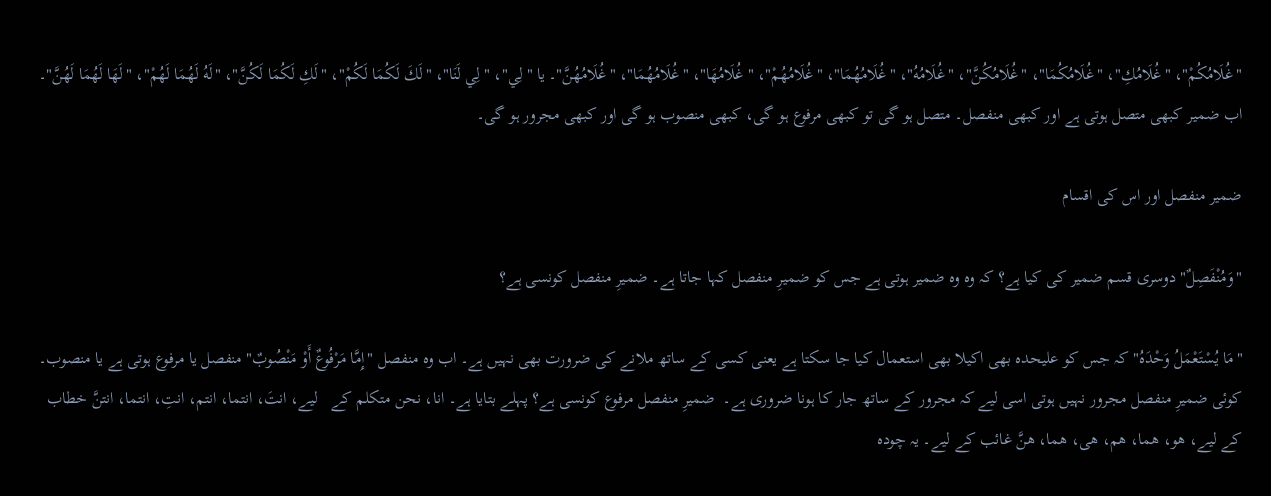"غُلَامُكُمْ"، "غُلَامُكِ"، "غُلَامُكُمَا"، "غُلَامُكُنَّ"، "غُلَامُهُ"، "غُلَامُهُمَا"، "غُلَامُهُمْ"، "غُلَامُهَا"، "غُلَامُهُمَا"، "غُلَامُهُنَّ"۔ یا "لِي"، "لِي لَنَا"، "لَكَ لَكُمَا لَكُمْ"، "لَكِ لَكُمَا لَكُنَّ"، "لَهُ لَهُمَا لَهُمْ"، "لَهَا لَهُمَا لَهُنَّ"۔ اب ضمیر کبھی متصل ہوتی ہے اور کبھی منفصل۔ متصل ہو گی تو کبھی مرفوع ہو گی، کبھی منصوب ہو گی اور کبھی مجرور ہو گی۔

ضمیر منفصل اور اس کی اقسام

"وَمُنْفَصِلٌ" دوسری قسم ضمیر کی کیا ہے؟ کہ وہ وہ ضمیر ہوتی ہے جس کو ضمیرِ منفصل کہا جاتا ہے۔ ضمیرِ منفصل کونسی ہے؟

"مَا يُسْتَعْمَلُ وَحْدَهُ" کہ جس کو علیحدہ بھی اکیلا بھی استعمال کیا جا سکتا ہے یعنی کسی کے ساتھ ملانے کی ضرورت بھی نہیں ہے۔ اب وہ منفصل "إِمَّا مَرْفُوعٌ أَوْ مَنْصُوبٌ" منفصل یا مرفوع ہوتی ہے یا منصوب۔ کوئی ضمیرِ منفصل مجرور نہیں ہوتی اسی لیے کہ مجرور کے ساتھ جار کا ہونا ضروری ہے۔  ضمیرِ منفصل مرفوع کونسی ہے؟ پہلے بتایا ہے۔ انا، نحن متکلم کے   لیے، انتَ، انتما، انتم، انتِ، انتما، انتنَّ خطاب کے لیے، هو، هما، هم، هی، هما، هنَّ غائب کے لیے۔ یہ چودہ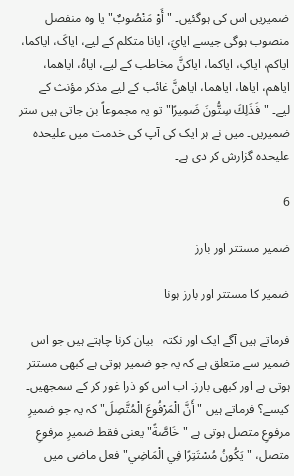ضمیریں اس کی ہوگئیں۔ "أَوْ مَنْصُوبٌ" یا وہ منفصل منصوب ہوگی جیسے ایايَ، ایانا متکلم کے لیے، ایاکَ، ایاکما، ایاکم، ایاکِ، ایاکما، ایاکنَّ مخاطب کے لیے، ایاهُ، ایاهما، ایاهم، ایاها، ایاهما، ایاهنَّ غائب کے لیے مذکر مؤنث کے لیے۔ "فَذَلِكَ سِتُّونَ ضَمِيرًا" تو یہ مجموعاً بن جاتی ہیں ستر ضمیریں۔ میں نے ہر ایک کی آپ کی خدمت میں علیحدہ علیحدہ گزارش کر دی ہے۔

6

ضمیر مستتر اور بارز

ضمیر کا مستتر اور بارز ہونا

فرماتے ہیں آگے ایک اور نکتہ   بیان کرنا چاہتے ہیں جو اس ضمیر سے متعلق ہے کہ یہ جو ضمیر ہوتی ہے کبھی مستتر ہوتی ہے اور کبھی بارز۔ اب اس کو ذرا غور کر کے سمجھیں۔ کیسے؟ فرماتے ہیں "أَنَّ الْمَرْفُوعَ الْمُتَّصِلَ" کہ یہ جو ضمیرِ مرفوعِ متصل ہوتی ہے "خَاصَّةً" یعنی فقط ضمیرِ مرفوعِ متصل، "يَكُونُ مُسْتَتِرًا فِي الْمَاضِي" فعل ماضی میں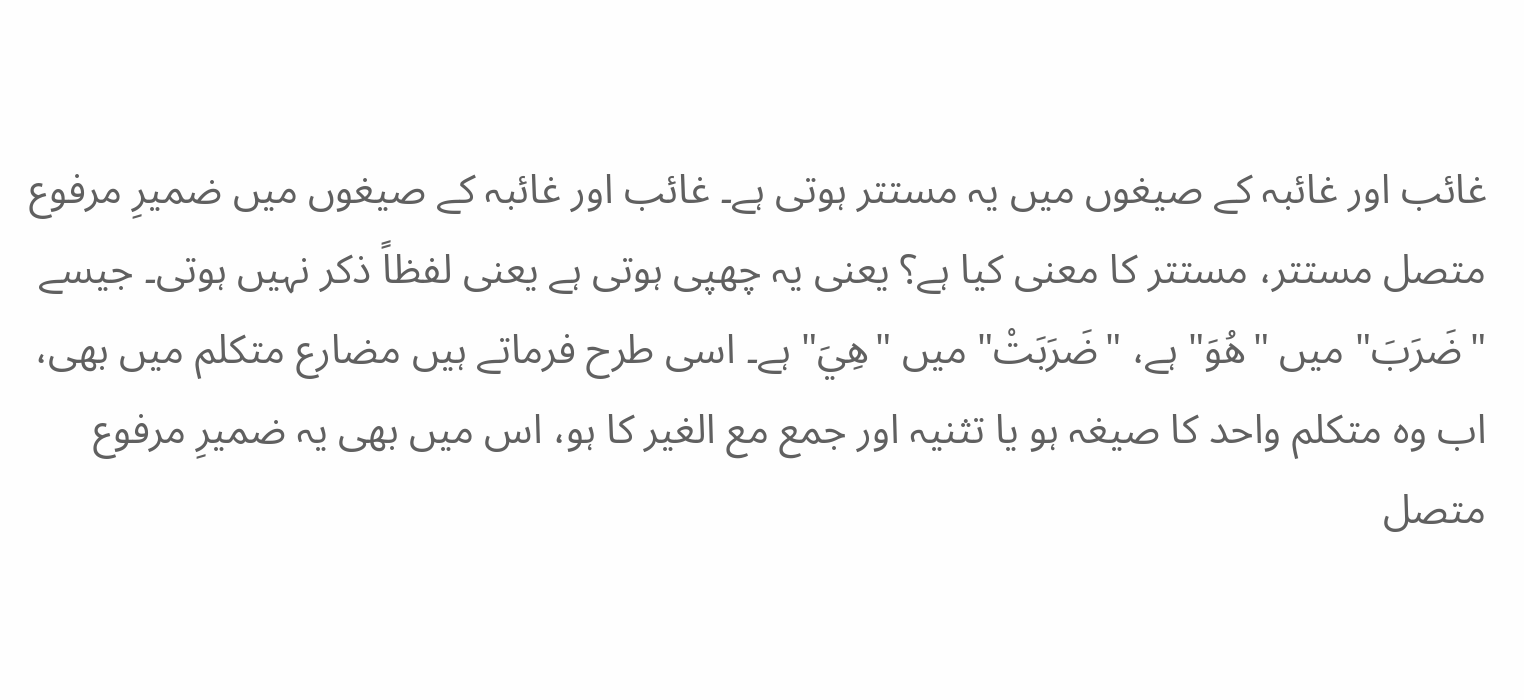غائب اور غائبہ کے صیغوں میں یہ مستتر ہوتی ہے۔ غائب اور غائبہ کے صیغوں میں ضمیرِ مرفوع متصل مستتر، مستتر کا معنی کیا ہے؟ یعنی یہ چھپی ہوتی ہے یعنی لفظاً ذکر نہیں ہوتی۔ جیسے "ضَرَبَ" میں "هُوَ" ہے، "ضَرَبَتْ" میں "هِيَ" ہے۔ اسی طرح فرماتے ہیں مضارع متکلم میں بھی، اب وہ متکلم واحد کا صیغہ ہو یا تثنیہ اور جمع مع الغیر کا ہو، اس میں بھی یہ ضمیرِ مرفوع متصل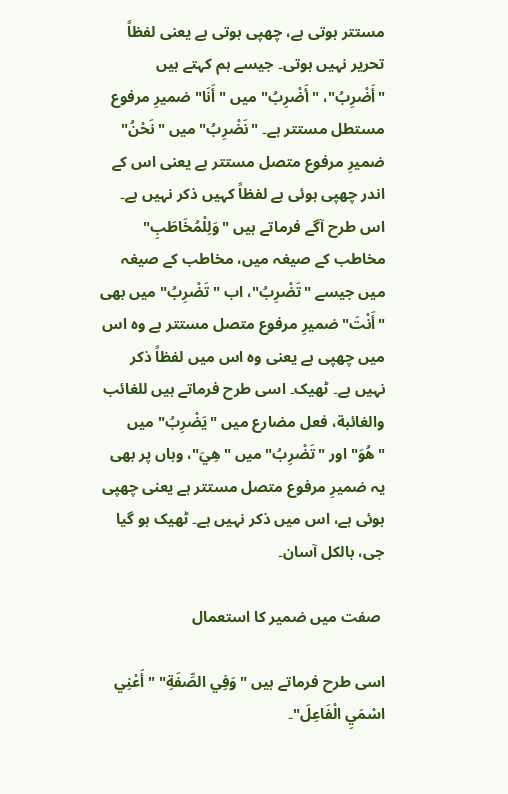مستتر ہوتی ہے، چھپی ہوتی ہے یعنی لفظاً تحریر نہیں ہوتی۔ جیسے ہم کہتے ہیں "أَضْرِبُ"، "أَضْرِبُ" میں "أَنَا" ضمیرِ مرفوع مستطل مستتر ہے۔ "نَضْرِبُ" میں "نَحْنُ" ضمیرِ مرفوع متصل مستتر ہے یعنی اس کے اندر چھپی ہوئی ہے لفظاً کہیں ذکر نہیں ہے۔ اس طرح آگے فرماتے ہیں "وَلِلْمُخَاطَبِ" مخاطب کے صیغہ میں، مخاطب کے صیغہ میں جیسے "تَضْرِبُ"، اب "تَضْرِبُ" میں بھی "أَنْتَ" ضمیرِ مرفوع متصل مستتر ہے وہ اس میں چھپی ہے یعنی وہ اس میں لفظاً ذکر نہیں ہے۔ ٹھیک۔ اسی طرح فرماتے ہیں للغائب والغائبة، فعل مضارع میں "يَضْرِبُ" میں "هُوَ" اور "تَضْرِبُ" میں "هِيَ"، وہاں پر بھی یہ ضمیرِ مرفوع متصل مستتر ہے یعنی چھپی ہوئی ہے، اس میں ذکر نہیں ہے۔ ٹھیک ہو گیا جی، بالکل آسان۔

 صفت میں ضمیر کا استعمال

اسی طرح فرماتے ہیں "وَفِي الصِّفَةِ" "أَعْنِي اسْمَيِ الْفَاعِلَ"۔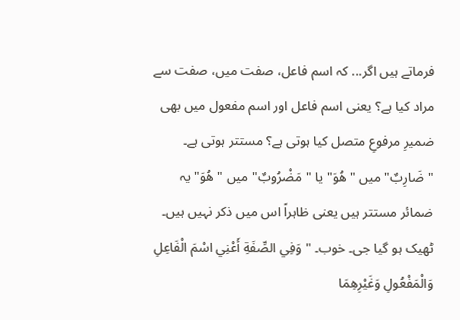فرماتے ہیں اگر... کہ اسم فاعل، صفت میں، صفت سے مراد کیا ہے؟ یعنی اسم فاعل اور اسم مفعول میں بھی ضمیرِ مرفوعِ متصل کیا ہوتی ہے؟ مستتر ہوتی ہے۔ "ضَارِبٌ" میں "هُوَ" یا "مَضْرُوبٌ" میں "هُوَ" یہ ضمائر مستتر ہیں یعنی ظاہراً اس میں ذکر نہیں ہیں۔ ٹھیک ہو گیا جی۔ خوب۔ "وَفِي الصِّفَةِ أَعْنِي اسْمَ الْفَاعِلِ وَالْمَفْعُولِ وَغَيْرِهِمَا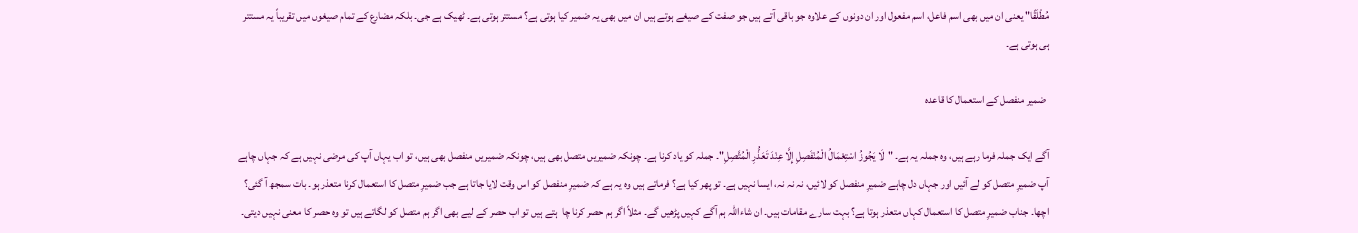مُطْلَقًا" یعنی ان میں بھی اسم فاعل، اسم مفعول اور ان دونوں کے علاوہ جو باقی آتے ہیں جو صفت کے صیغے ہوتے ہیں ان میں بھی یہ ضمیر کیا ہوتی ہے؟ مستتر ہوتی ہے۔ ٹھیک ہے جی۔ بلکہ مضارع کے تمام صیغوں میں تقریباً یہ مستتر ہی ہوتی ہے۔

 ضمیر منفصل کے استعمال کا قاعدہ

آگے ایک جملہ فرما رہے ہیں، وہ جملہ یہ ہے۔ "لَا يَجُوزُ اسْتِعْمَالُ الْمُنْفَصِلِ إِلَّا عِنْدَ تَعَذُّرِ الْمُتَّصِلِ"۔ جملہ کو یاد کرنا ہے۔ چونکہ ضمیریں متصل بھی ہیں، چونکہ ضمیریں منفصل بھی ہیں، تو اب یہاں آپ کی مرضی نہیں ہے کہ جہاں چاہے آپ ضمیرِ متصل کو لے آئیں اور جہاں دل چاہے ضمیرِ منفصل کو لائیں، نہ نہ نہ، ایسا نہیں ہے۔ تو پھر کیا ہے؟ فرماتے ہیں وہ یہ ہے کہ ضمیرِ منفصل کو اس وقت لایا جاتا ہے جب ضمیرِ متصل کا استعمال کرنا متعذر ہو۔ بات سمجھ آ گئی؟ اچھا۔ جناب ضمیرِ متصل کا استعمال کہاں متعذر ہوتا ہے؟ بہت سارے مقامات ہیں۔ ان شاءاللہ ہم آگے کہیں پڑھیں گے۔ مثلاً اگر ہم حصر کرنا چا  ہتے ہیں تو اب حصر کے لیے بھی اگر ہم متصل کو لگاتے ہیں تو وہ حصر کا معنی نہیں دیتی۔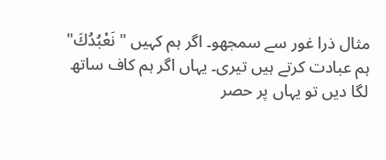مثال ذرا غور سے سمجھو۔ اگر ہم کہیں "نَعْبُدُكَ" ہم عبادت کرتے ہیں تیری۔ یہاں اگر ہم کاف ساتھ لگا دیں تو یہاں پر حصر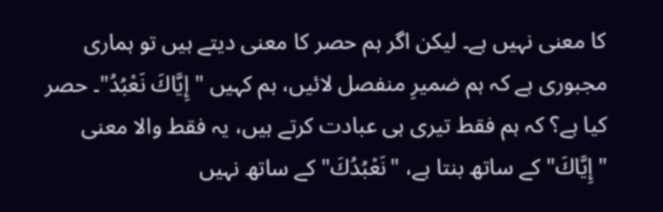کا معنی نہیں ہے۔ لیکن اگر ہم حصر کا معنی دیتے ہیں تو ہماری مجبوری ہے کہ ہم ضمیرِ منفصل لائیں، ہم کہیں "إِيَّاكَ نَعْبُدُ"۔ حصر کیا ہے؟ کہ ہم فقط تیری ہی عبادت کرتے ہیں، یہ فقط والا معنی "إِيَّاكَ" کے ساتھ بنتا ہے، "نَعْبُدُكَ" کے ساتھ نہیں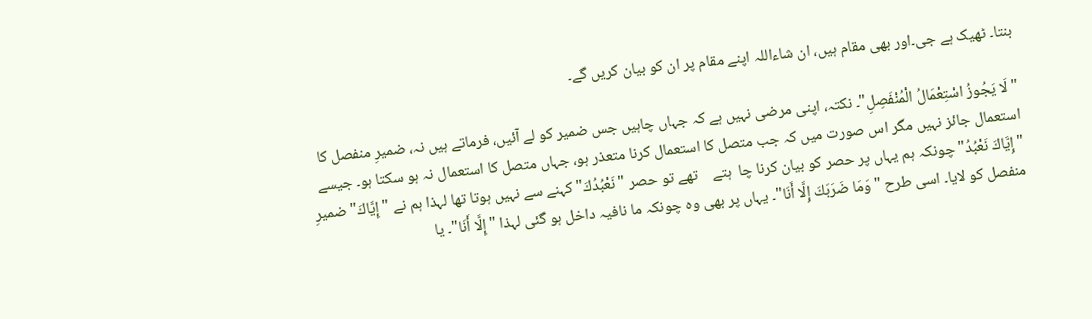بنتا۔ ٹھیک ہے جی۔اور بھی مقام ہیں، ان شاءاللہ اپنے مقام پر ان کو بیان کریں گے۔

"لَا يَجُوزُ اسْتِعْمَالُ الْمُنْفَصِلِ"۔ نکتہ، اپنی مرضی نہیں ہے کہ جہاں چاہیں جس ضمیر کو لے آئیں، فرماتے ہیں نہ، ضمیرِ منفصل کا استعمال جائز نہیں مگر اس صورت میں کہ جب متصل کا استعمال کرنا متعذر ہو، جہاں متصل کا استعمال نہ ہو سکتا ہو۔ جیسے "إِيَّاكَ نَعْبُدُ" چونکہ ہم یہاں پر حصر کو بیان کرنا چا  ہتے    تھے تو حصر "نَعْبُدُكَ" کہنے سے نہیں ہوتا تھا لہذا ہم نے "إِيَّاكَ" ضمیرِ منفصل کو لایا۔ اسی طرح "وَمَا ضَرَبَكَ إِلَّا أَنَا"۔ یہاں پر بھی وہ چونکہ ما نافیہ داخل ہو گئی لہذا "إِلَّا أَنَا"۔ یا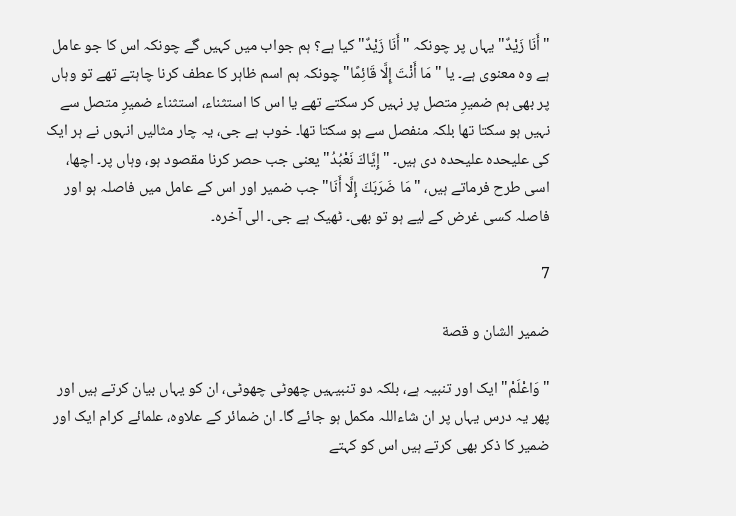"أَنَا زَيْدٌ" یہاں پر چونکہ "أَنَا زَيْدٌ" کیا ہے؟ ہم جواب میں کہیں گے چونکہ اس کا جو عامل ہے وہ معنوی ہے۔ یا "مَا أَنْتَ إِلَّا قَائِمًا" چونکہ ہم اسم ظاہر کا عطف کرنا چاہتے تھے تو وہاں پر بھی ہم ضمیرِ متصل پر نہیں کر سکتے تھے یا اس کا استثناء، استثناء ضمیرِ متصل سے نہیں ہو سکتا تھا بلکہ منفصل سے ہو سکتا تھا۔ خوب ہے جی، یہ چار مثالیں انہوں نے ہر ایک کی علیحدہ علیحدہ دی ہیں۔ "إِيَّاكَ نَعْبُدُ" یعنی جب حصر کرنا مقصود ہو، وہاں پر۔ اچھا، اسی طرح فرماتے ہیں، "مَا ضَرَبَكَ إِلَّا أَنَا" جب ضمیر اور اس کے عامل میں فاصلہ ہو اور فاصلہ کسی غرض کے لیے ہو تو بھی۔ ٹھیک ہے جی۔ الی آخرہ۔

7

ضمیر الشان و قصة

"وَاعْلَمْ" ایک اور تنبیہ ہے، بلکہ دو تنبیہیں چھوٹی چھوٹی، ان کو یہاں بیان کرتے ہیں اور پھر یہ درس یہاں پر ان شاءاللہ مکمل ہو جائے گا۔ ان ضمائر کے علاوہ، علمائے کرام ایک اور ضمیر کا ذکر بھی کرتے ہیں اس کو کہتے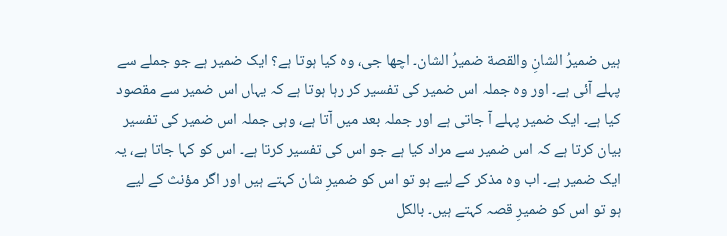ہیں ضمیرُ الشانِ والقصة ضمیرُ الشان۔ اچھا جی، وہ کیا ہوتا ہے؟ ایک ضمیر ہے جو جملے سے پہلے آئی ہے۔ اور وہ جملہ اس ضمیر کی تفسیر کر رہا ہوتا ہے کہ یہاں اس ضمیر سے مقصود کیا ہے۔ ایک ضمیر پہلے آ جاتی ہے اور جملہ بعد میں آتا ہے، وہی جملہ اس ضمیر کی تفسیر بیان کرتا ہے کہ اس ضمیر سے مراد کیا ہے جو اس کی تفسیر کرتا ہے۔ اس کو کہا جاتا ہے، یہ ایک ضمیر ہے۔ اب وہ مذکر کے لیے ہو تو اس کو ضمیرِ شان کہتے ہیں اور اگر مؤنث کے لیے ہو تو اس کو ضمیرِ قصہ کہتے ہیں۔ بالکل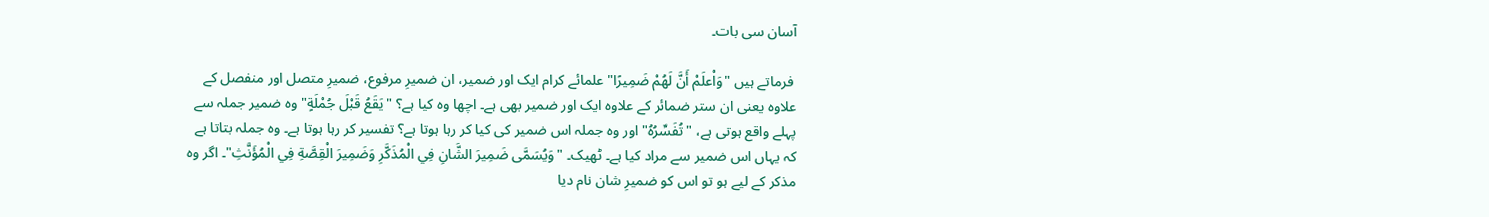آسان سی بات۔

 فرماتے ہیں "وَاْعلَمْ أَنَّ لَهُمْ ضَمِيرًا" علمائے کرام ایک اور ضمیر، ان ضمیرِ مرفوع، ضمیرِ متصل اور منفصل کے علاوہ یعنی ان ستر ضمائر کے علاوہ ایک اور ضمیر بھی ہے۔ اچھا وہ کیا ہے؟ "يَقَعُ قَبْلَ جُمْلَةٍ" وہ ضمیر جملہ سے پہلے واقع ہوتی ہے، "تُفَسِّرُهُ" اور وہ جملہ اس ضمیر کی کیا کر رہا ہوتا ہے؟ تفسیر کر رہا ہوتا ہے۔ وہ جملہ بتاتا ہے کہ یہاں اس ضمیر سے مراد کیا ہے۔ ٹھیک۔ "وَيُسَمَّى ضَمِيرَ الشَّانِ فِي الْمُذَكَّرِ وَضَمِيرَ الْقِصَّةِ فِي الْمُؤَنَّثِ"۔ اگر وہ مذکر کے لیے ہو تو اس کو ضمیرِ شان نام دیا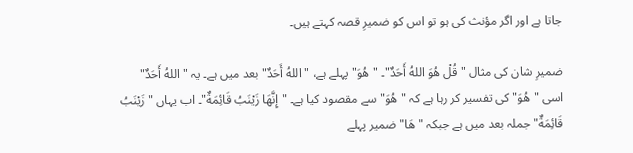جاتا ہے اور اگر مؤنث کی ہو تو اس کو ضمیرِ قصہ کہتے ہیں۔

ضمیرِ شان کی مثال "قُلْ هُوَ اللهُ أَحَدٌ"۔ "هُوَ" پہلے ہے، "اللهُ أَحَدٌ" بعد میں ہے۔ یہ "اللهُ أَحَدٌ" اسی "هُوَ" کی تفسیر کر رہا ہے کہ "هُوَ" سے مقصود کیا ہے۔ "إِنَّهَا زَيْنَبُ قَائِمَةٌ"۔ اب یہاں "زَيْنَبُ قَائِمَةٌ" جملہ بعد میں ہے جبکہ "هَا" ضمیر پہلے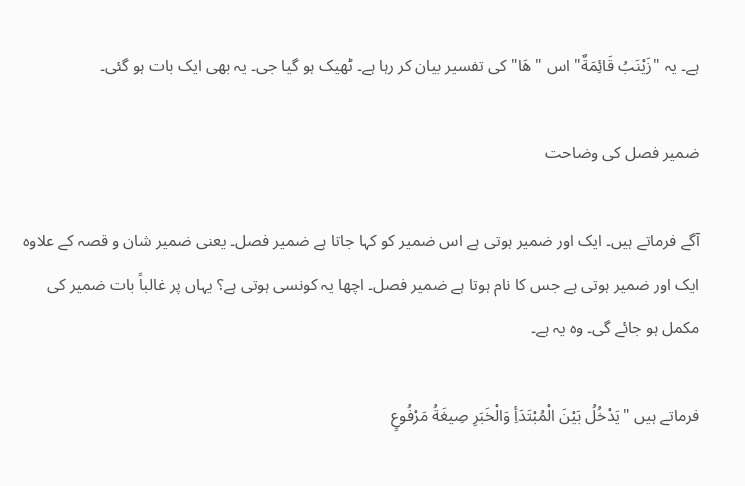ہے۔ یہ "زَيْنَبُ قَائِمَةٌ" اس "هَا" کی تفسیر بیان کر رہا ہے۔ ٹھیک ہو گیا جی۔ یہ بھی ایک بات ہو گئی۔

ضمیر فصل کی وضاحت

آگے فرماتے ہیں۔ ایک اور ضمیر ہوتی ہے اس ضمیر کو کہا جاتا ہے ضمیر فصل۔ یعنی ضمیر شان و قصہ کے علاوہ ایک اور ضمیر ہوتی ہے جس کا نام ہوتا ہے ضمیر فصل۔ اچھا یہ کونسی ہوتی ہے؟ یہاں پر غالباً بات ضمیر کی مکمل ہو جائے گی۔ وہ یہ ہے۔

فرماتے ہیں "يَدْخُلُ بَيْنَ الْمُبْتَدَأِ وَالْخَبَرِ صِيغَةُ مَرْفُوعٍ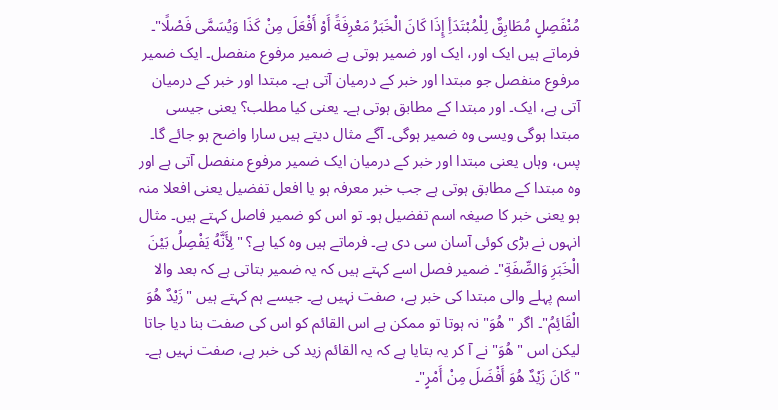مُنْفَصِلٍ مُطَابِقٌ لِلْمُبْتَدَأِ إِذَا كَانَ الْخَبَرُ مَعْرِفَةً أَوْ أَفْعَلَ مِنْ كَذَا وَيُسَمَّى فَصْلًا"۔ فرماتے ہیں ایک اور، ایک اور ضمیر ہوتی ہے ضمیر مرفوع منفصل۔ ایک ضمیر مرفوع منفصل جو مبتدا اور خبر کے درمیان آتی ہے۔ مبتدا اور خبر کے درمیان آتی ہے، ایک۔ اور مبتدا کے مطابق ہوتی ہے۔ یعنی کیا مطلب؟ یعنی جیسی مبتدا ہوگی ویسی وہ ضمیر ہوگی۔ آگے مثال دیتے ہیں سارا واضح ہو جائے گا۔ پس، وہاں یعنی مبتدا اور خبر کے درمیان ایک ضمیر مرفوع منفصل آتی ہے اور وہ مبتدا کے مطابق ہوتی ہے جب خبر معرفہ ہو یا افعل تفضیل یعنی افعلا منہ ہو یعنی خبر کا صیغہ اسم تفضیل ہو۔ تو اس کو ضمیر فاصل کہتے ہیں۔ مثال انہوں نے بڑی کوئی آسان سی دی ہے۔ فرماتے ہیں وہ کیا ہے؟ "لِأَنَّهُ يَفْصِلُ بَيْنَ الْخَبَرِ وَالصِّفَةِ"۔ ضمیر فصل اسے کہتے ہیں کہ یہ ضمیر بتاتی ہے کہ بعد والا اسم پہلے والی مبتدا کی خبر ہے، صفت نہیں ہے۔ جیسے ہم کہتے ہیں "زَيْدٌ هُوَ الْقَائِمُ"۔ اگر "هُوَ" نہ ہوتا تو ممکن ہے اس القائم کو اس کی صفت بنا دیا جاتا لیکن اس "هُوَ" نے آ کر یہ بتایا ہے کہ یہ القائم زید کی خبر ہے، صفت نہیں ہے۔ "كَانَ زَيْدٌ هُوَ أَفْضَلَ مِنْ أَمْرٍ"۔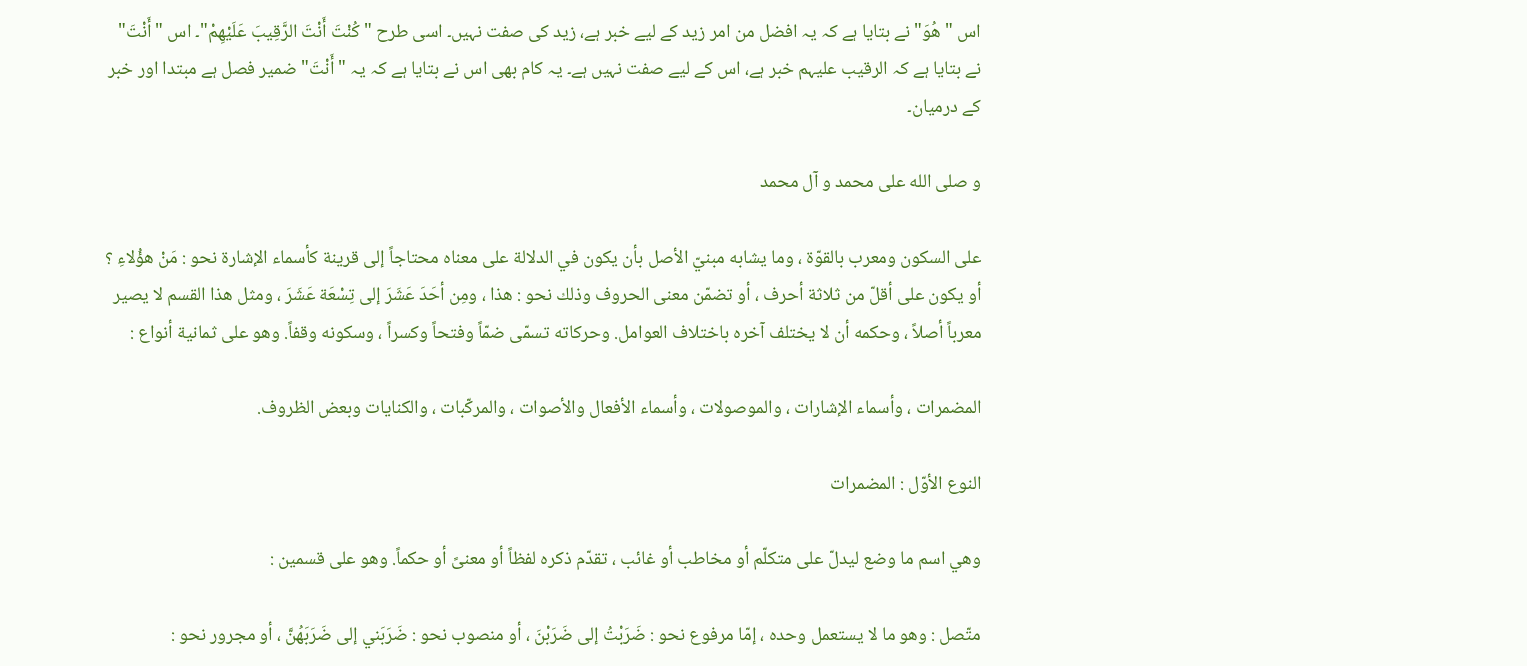اس "هُوَ" نے بتایا ہے کہ یہ افضل من امر زید کے لیے خبر ہے، زید کی صفت نہیں۔ اسی طرح "كُنْتَ أَنْتَ الرَّقِيبَ عَلَيْهِمْ"۔ اس "أَنْتَ" نے بتایا ہے کہ الرقیب علیہم خبر ہے، اس کے لیے صفت نہیں ہے۔ یہ کام بھی اس نے بتایا ہے کہ یہ "أَنْتَ" ضمیر فصل ہے مبتدا اور خبر کے درمیان۔

و صلی الله علی محمد و آل محمد

على السكون ومعرب بالقوّة ، وما يشابه مبنيّ الأصل بأن يكون في الدلالة على معناه محتاجاً إلى قرينة كأسماء الإشارة نحو : مَنْ هؤُلاءِ ؟ أو يكون على أقلّ من ثلاثة أحرف ، أو تضمّن معنى الحروف وذلك نحو : هذا ، ومِن أحَدَ عَشَرَ إلى تِسْعَة عَشَرَ ، ومثل هذا القسم لا يصير معرباً أصلاً ، وحكمه أن لا يختلف آخره باختلاف العوامل. وحركاته تسمّى ضمّاً وفتحاً وكسراً ، وسكونه وقفاً. وهو على ثمانية أنواع :

المضمرات ، وأسماء الإشارات ، والموصولات ، وأسماء الأفعال والأصوات ، والمركّبات ، والكنايات وبعض الظروف.

النوع الأوّل : المضمرات

وهي اسم ما وضع ليدلّ على متكلّم أو مخاطب أو غائب ، تقدّم ذكره لفظاً أو معنىً أو حكماً. وهو على قسمين :

متّصل : وهو ما لا يستعمل وحده ، إمّا مرفوع نحو : ضَرَبْتُ إلى ضَرَبْنَ ، أو منصوب نحو : ضَرَبَني إلى ضَرَبَهُنَّ ، أو مجرور نحو :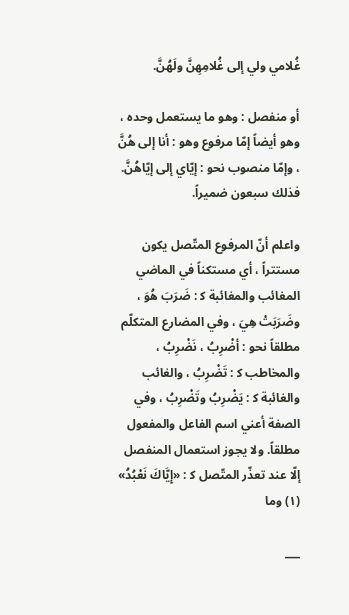غُلامي ولي إلى غُلامِهِنَّ ولَهُنَّ.

أو منفصل : وهو ما يستعمل وحده ، وهو أيضاً إمّا مرفوع وهو : أنا إلى هُنَّ ، وإمّا منصوب نحو : إيّاي إلى إيّاهُنَّ. فذلك سبعون ضميراً.

واعلم أنّ المرفوع المتّصل يكون مستتراً ، أي مستكناً في الماضي المغائب والمغائبة ك‍ : ضَرَبَ هُوَ ، وضَرَبَتْ هِيَ ، وفي المضارع المتكلّم مطلقاً نحو : أضْرِبُ ، نَضْرِبُ ، والمخاطب ك‍ : تَضْرِبُ ، والغائب والغائبة ك‍ : يَضْرِبُ وتَضْرِبُ ، وفي الصفة أعني اسم الفاعل والمفعول مطلقاً. ولا يجوز استعمال المنفصل إلّا عند تعذّر المتّصل ك‍ : «إِيَّاكَ نَعْبُدُ» (١) وما

___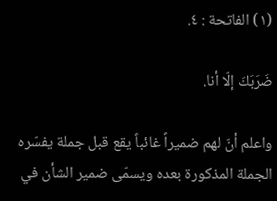(١) الفاتحة : ٤.

ضَرَبَكَ إلّا أنا.

واعلم أنّ لهم ضميراً غائباً يقع قبل جملة يفسّره الجملة المذكورة بعده ويسمّى ضمير الشأن في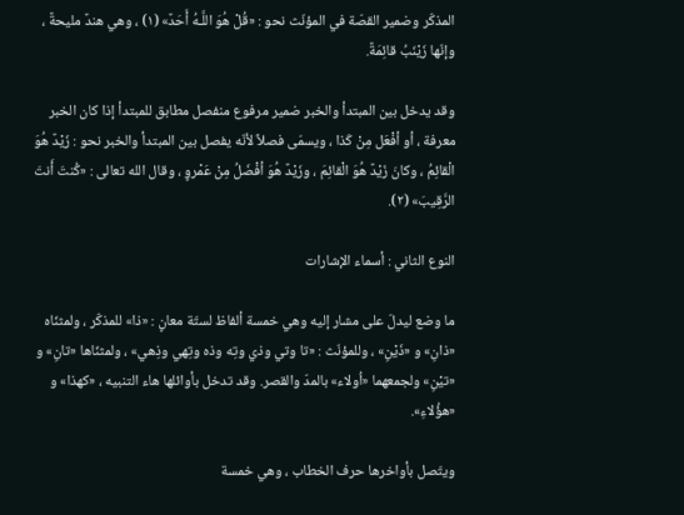المذكّر وضمير القصّة في المؤنّث نحو : «قُلْ هُوَ اللَّـهُ أَحَدٌ» (١) ، وهي هندٌ مليحةٌ ، وإنّها زَيْنَبُ قائِمَةٌ.

وقد يدخل بين المبتدأ والخبر ضمير مرفوع منفصل مطابق للمبتدأ إذا كان الخبر معرفة ، أو أفْعَل مِنْ كَذا ، ويسمّى فصلاً لأنّه يفصل بين المبتدأ والخبر نحو : زَيْدٌ هُوَ الْقائِمُ ، وكانَ زَيْدٌ هُوَ الْقائِمَ ، وزَيْدٌ هُوَ أفْضَلُ مِنْ عَمْروٍ ، وقال الله تعالى : «كُنتَ أَنتَ الرَّقِيبَ» (٢).

النوع الثاني : أسماء الإشارات

ما وضع ليدلّ على مشار إليه وهي خمسة ألفاظ لستّة معانٍ : «ذا» للمذكّر ، ولمثنّاه «ذانِ» و «ذَيْنِ» ، وللمؤنّث : «تا وتي وذي وتِه وذه وتِهي وذِهي» ، ولمثنّاها «تانِ» و «تيْنِ» ولجمعهما «اُولاء» بالمدّ والقصر. وقد تدخل بأوائلها هاء التنبيه ، «كهذا» و «هؤُلاءِ».

ويتّصل بأواخرها حرف الخطاب ، وهي خمسة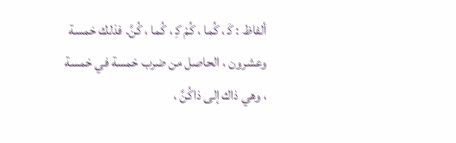ألفاظ : كَ‍ ، كُما ، كُمْ كِ‍ ، كُما ، كُنَّ. فذلك خمسة وعشرون ، الحاصل من ضرب خمسة في خمسة ، وهي ذاك إلى ذاكُنَّ ،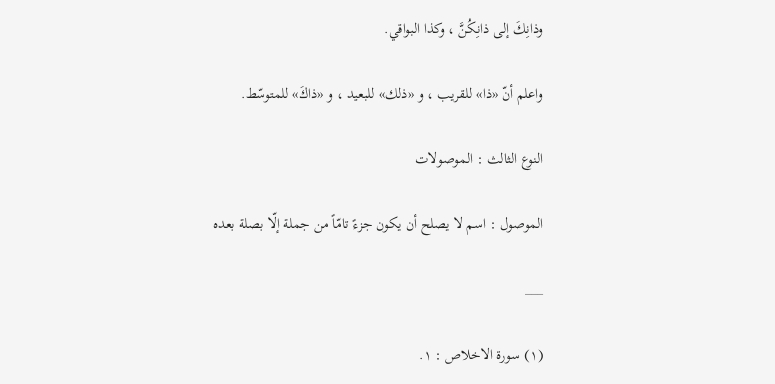وذانِكَ إلى ذانِكُنَّ ، وكذا البواقي.

واعلم أنّ «ذا» للقريب ، و «ذلك» للبعيد ، و «ذاكَ» للمتوسّط.

النوع الثالث : الموصولات

الموصول : اسم لا يصلح أن يكون جزءً تامّاً من جملة إلّا بصلة بعده

___

(١) سورة الاخلاص : ١.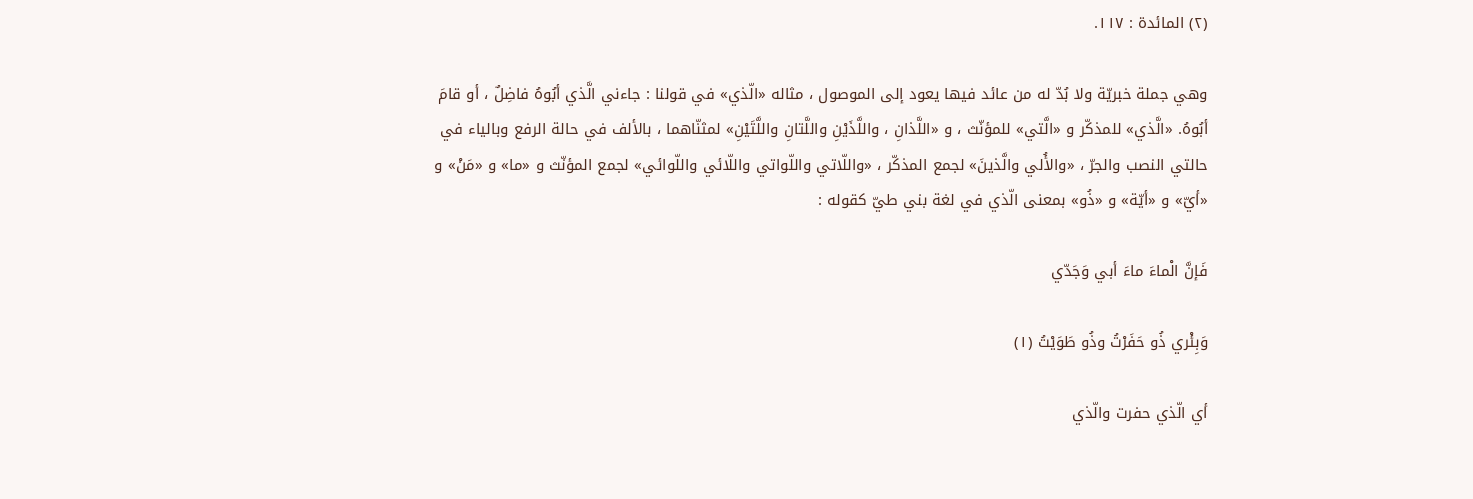(٢) المائدة : ١١٧.

وهي جملة خبريّة ولا بُدّ له من عائد فيها يعود إلى الموصول ، مثاله «الّذي» في قولنا : جاءني الَّذي أبُوهُ فاضِلٌ ، أو قامَ أبُوهُ. «الَّذي» للمذكّر و «الَّتي» للمؤنّث ، و «اللَّذانِ ، واللَّذَيْنِ واللَّتانِ واللَّتَيْنِ» لمثنّاهما ، بالألف في حالة الرفع وبالياء في حالتي النصب والجرّ ، «والأُلي والَّذينَ» لجمع المذكّر ، «واللّاتي واللّواتي واللّائي واللّوائي» لجمع المؤنّث و «ما» و «مَنْ» و «أيّ» و «أيّة» و «ذُو» بمعنى الّذي في لغة بني طيّ كقوله :

فَإنَّ الْماءَ ماءَ أبي وَجَدّي

وَبِئْري ذُو حَفَرْتُ وذُو طَوَيْتُ (١)

أي الّذي حفرت والّذي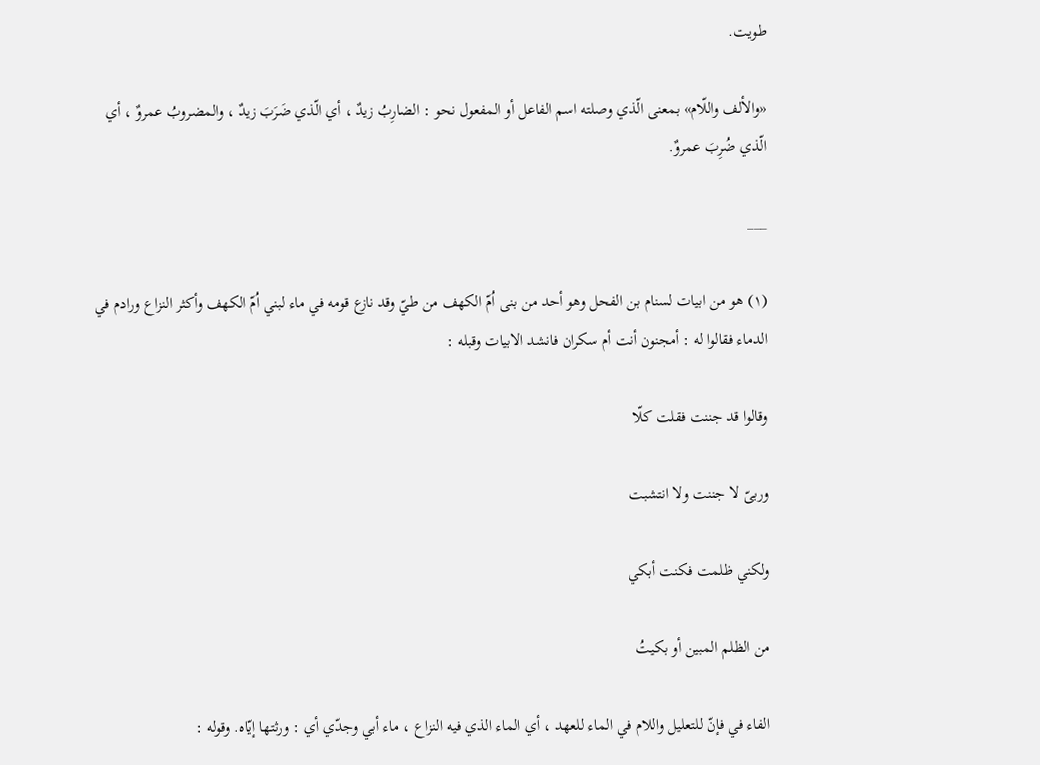طويت.

«والألف واللّام» بمعنى الّذي وصلته اسم الفاعل أو المفعول نحو : الضارِبُ زيدٌ ، أي الّذي ضَرَبَ زيدٌ ، والمضروبُ عمروٌ ، أي الّذي ضُرِبَ عمروٌ.

___

(١) هو من ابيات لسنام بن الفحل وهو أحد من بنى اُمّ الكهف من طيّ وقد نازع قومه في ماء لبني اُمّ الكهف وأكثر النزاع ورادم في الدماء فقالوا له : أمجنون أنت أم سكران فانشد الابيات وقبله :

وقالوا قد جننت فقلت كلّا

وربىّ لا جننت ولا انتشبت

ولكني ظلمت فكنت أبكي

من الظلم المبين أو بكيتُ

الفاء في فإنّ للتعليل واللام في الماء للعهد ، أي الماء الذي فيه النزاع ، ماء أبي وجدّي أي : ورثتها إيّاه. وقوله :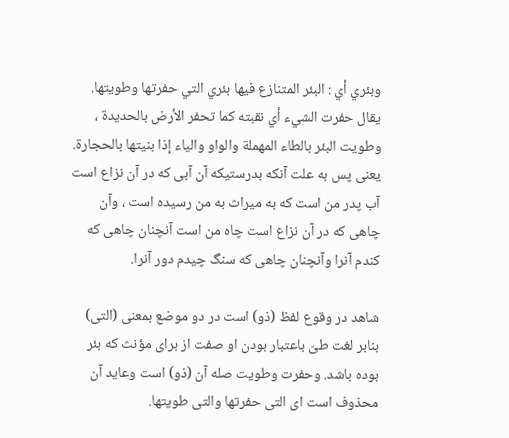وبئري أي : البئر المتنازع فيها بئري التي حفرتها وطويتها. يقال حفرت الشيء أي نقبته كما تحفر الأرض بالحديدة ، وطويت البئر بالطاء المهملة والواو والياء إذا بنيتها بالحجارة. يعنى پس به علت آنكه بدرستيكه آن آبى كه در آن نزاع است آب پدر من است كه به ميراث به من رسيده است ، وآن چاهى كه در آن نزاع است چاه من است آنچنان چاهى كه كندم آنرا وآنچنان چاهى كه سنگ چيدم دور آنرا.

شاهد در وقوع لفظ (ذو) است در دو موضع بمعنى (التى) بنابر لغت طىّ باعتبار بودن او صفت از براى مؤنث كه بئر بوده باشد. وحفرت وطويت صله آن (ذو) است وعايد آن محذوف است اى التى حفرتها والتى طويتها.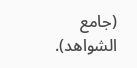(جامع الشواهد).